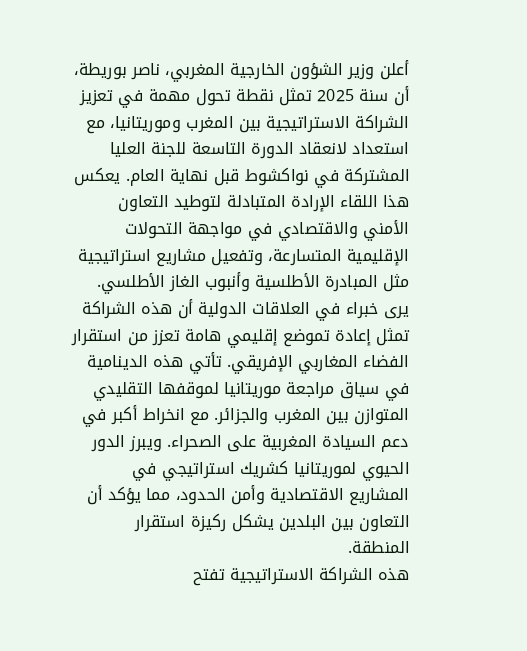أعلن وزير الشؤون الخارجية المغربي، ناصر بوريطة، أن سنة 2025 تمثل نقطة تحول مهمة في تعزيز الشراكة الاستراتيجية بين المغرب وموريتانيا، مع استعداد لانعقاد الدورة التاسعة للجنة العليا المشتركة في نواكشوط قبل نهاية العام. يعكس هذا اللقاء الإرادة المتبادلة لتوطيد التعاون الأمني والاقتصادي في مواجهة التحولات الإقليمية المتسارعة، وتفعيل مشاريع استراتيجية مثل المبادرة الأطلسية وأنبوب الغاز الأطلسي.
يرى خبراء في العلاقات الدولية أن هذه الشراكة تمثل إعادة تموضع إقليمي هامة تعزز من استقرار الفضاء المغاربي الإفريقي. تأتي هذه الدينامية في سياق مراجعة موريتانيا لموقفها التقليدي المتوازن بين المغرب والجزائر. مع انخراط أكبر في دعم السيادة المغربية على الصحراء. ويبرز الدور الحيوي لموريتانيا كشريك استراتيجي في المشاريع الاقتصادية وأمن الحدود، مما يؤكد أن التعاون بين البلدين يشكل ركيزة استقرار المنطقة.
هذه الشراكة الاستراتيجية تفتح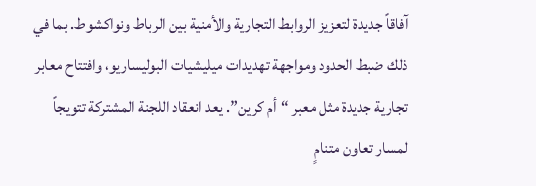آفاقاً جديدة لتعزيز الروابط التجارية والأمنية بين الرباط ونواكشوط. بما في ذلك ضبط الحدود ومواجهة تهديدات ميليشيات البوليساريو، وافتتاح معابر تجارية جديدة مثل معبر “أم كرين”. يعد انعقاد اللجنة المشتركة تتويجاً لمسار تعاون متنامٍ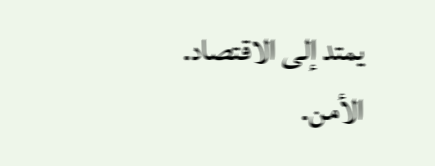يمتد إلى الاقتصاد. الأمن.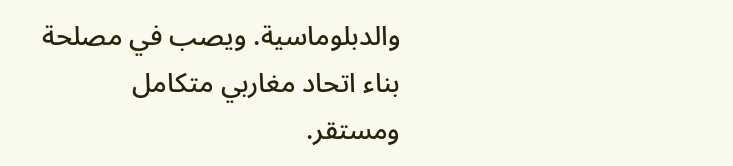والدبلوماسية. ويصب في مصلحة بناء اتحاد مغاربي متكامل ومستقر.